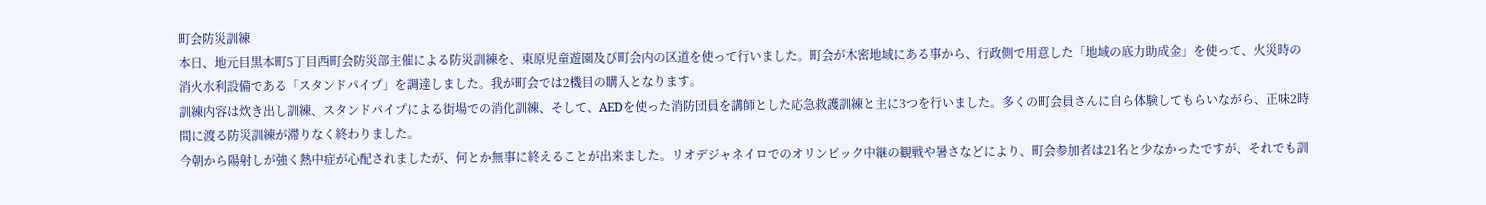町会防災訓練
本日、地元目黒本町5丁目西町会防災部主催による防災訓練を、東原児童遊園及び町会内の区道を使って行いました。町会が木密地域にある事から、行政側で用意した「地域の底力助成金」を使って、火災時の消火水利設備である「スタンドパイプ」を調達しました。我が町会では2機目の購入となります。
訓練内容は炊き出し訓練、スタンドパイプによる街場での消化訓練、そして、AEDを使った消防団員を講師とした応急救護訓練と主に3つを行いました。多くの町会員さんに自ら体験してもらいながら、正味2時間に渡る防災訓練が滞りなく終わりました。
今朝から陽射しが強く熱中症が心配されましたが、何とか無事に終えることが出来ました。リオデジャネイロでのオリンピック中継の観戦や暑さなどにより、町会参加者は21名と少なかったですが、それでも訓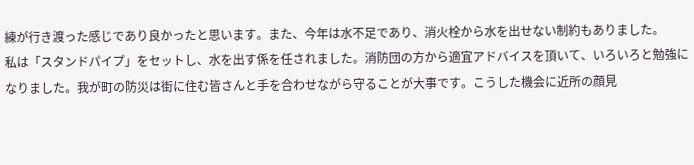練が行き渡った感じであり良かったと思います。また、今年は水不足であり、消火栓から水を出せない制約もありました。
私は「スタンドパイプ」をセットし、水を出す係を任されました。消防団の方から適宜アドバイスを頂いて、いろいろと勉強になりました。我が町の防災は街に住む皆さんと手を合わせながら守ることが大事です。こうした機会に近所の顔見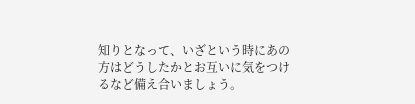知りとなって、いざという時にあの方はどうしたかとお互いに気をつけるなど備え合いましょう。